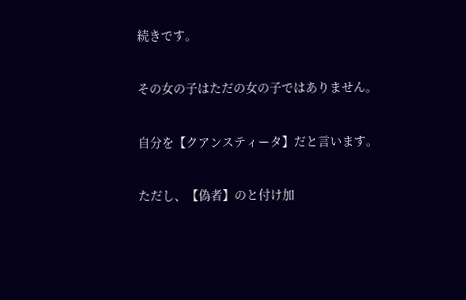続きです。

その女の子はただの女の子ではありません。

自分を【クアンスティータ】だと言います。

ただし、【偽者】のと付け加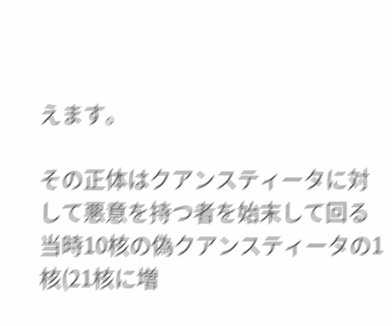えます。

その正体はクアンスティータに対して悪意を持つ者を始末して回る当時10核の偽クアンスティータの1核(21核に増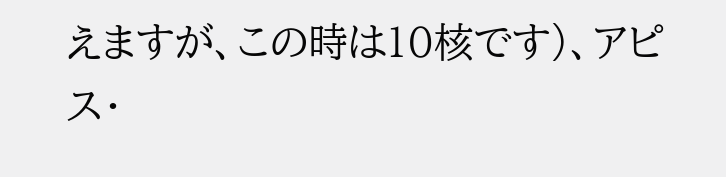えますが、この時は10核です)、アピス・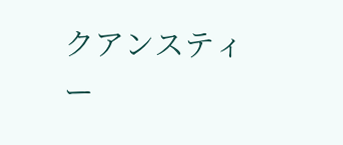クアンスティー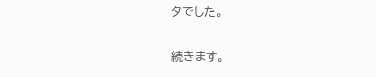タでした。

続きます。